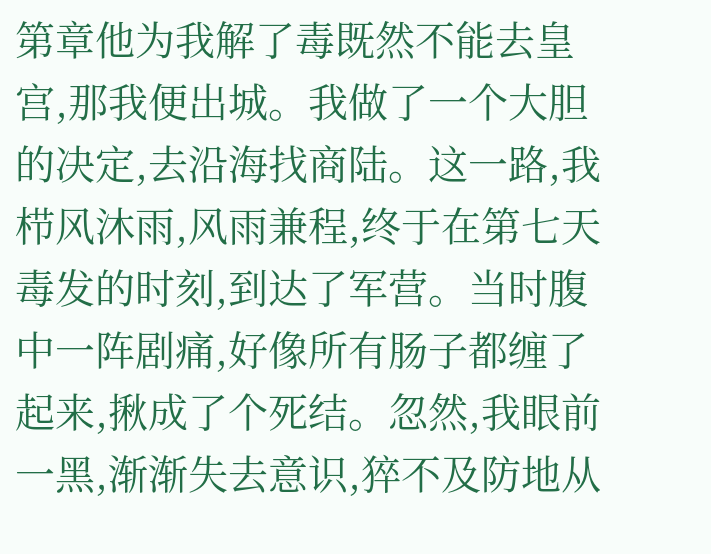第章他为我解了毒既然不能去皇宫,那我便出城。我做了一个大胆的决定,去沿海找商陆。这一路,我栉风沐雨,风雨兼程,终于在第七天毒发的时刻,到达了军营。当时腹中一阵剧痛,好像所有肠子都缠了起来,揪成了个死结。忽然,我眼前一黑,渐渐失去意识,猝不及防地从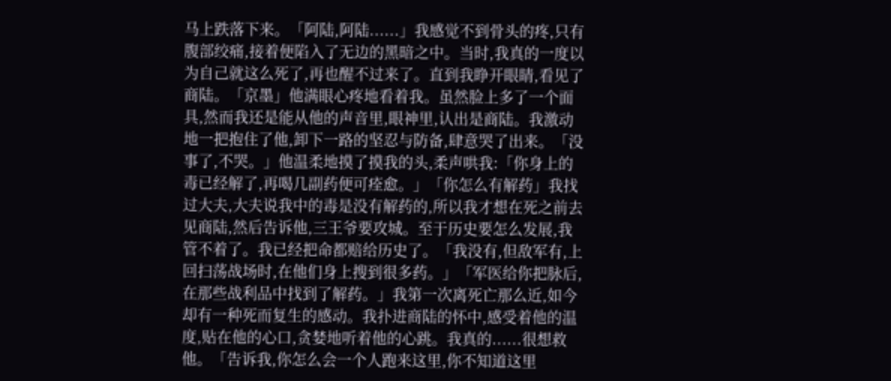马上跌落下来。「阿陆,阿陆......」我感觉不到骨头的疼,只有腹部绞痛,接着便陷入了无边的黑暗之中。当时,我真的一度以为自己就这么死了,再也醒不过来了。直到我睁开眼睛,看见了商陆。「京墨」他满眼心疼地看着我。虽然脸上多了一个面具,然而我还是能从他的声音里,眼神里,认出是商陆。我激动地一把抱住了他,卸下一路的坚忍与防备,肆意哭了出来。「没事了,不哭。」他温柔地摸了摸我的头,柔声哄我:「你身上的毒已经解了,再喝几副药便可痊愈。」「你怎么有解药」我找过大夫,大夫说我中的毒是没有解药的,所以我才想在死之前去见商陆,然后告诉他,三王爷要攻城。至于历史要怎么发展,我管不着了。我已经把命都赔给历史了。「我没有,但敌军有,上回扫荡战场时,在他们身上搜到很多药。」「军医给你把脉后,在那些战利品中找到了解药。」我第一次离死亡那么近,如今却有一种死而复生的感动。我扑进商陆的怀中,感受着他的温度,贴在他的心口,贪婪地听着他的心跳。我真的......很想救他。「告诉我,你怎么会一个人跑来这里,你不知道这里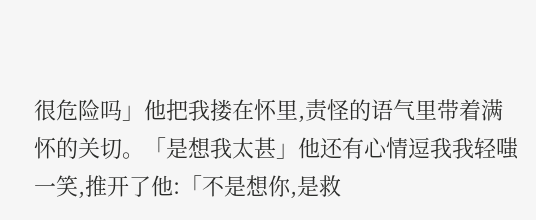很危险吗」他把我搂在怀里,责怪的语气里带着满怀的关切。「是想我太甚」他还有心情逗我我轻嗤一笑,推开了他:「不是想你,是救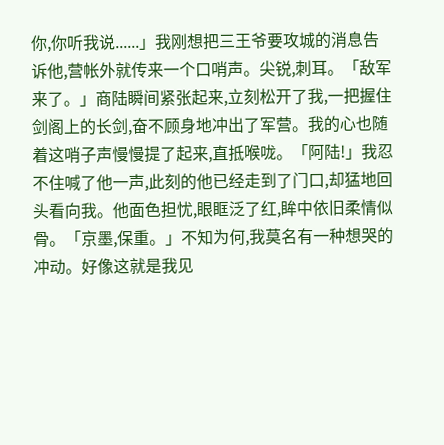你,你听我说......」我刚想把三王爷要攻城的消息告诉他,营帐外就传来一个口哨声。尖锐,刺耳。「敌军来了。」商陆瞬间紧张起来,立刻松开了我,一把握住剑阁上的长剑,奋不顾身地冲出了军营。我的心也随着这哨子声慢慢提了起来,直抵喉咙。「阿陆!」我忍不住喊了他一声,此刻的他已经走到了门口,却猛地回头看向我。他面色担忧,眼眶泛了红,眸中依旧柔情似骨。「京墨,保重。」不知为何,我莫名有一种想哭的冲动。好像这就是我见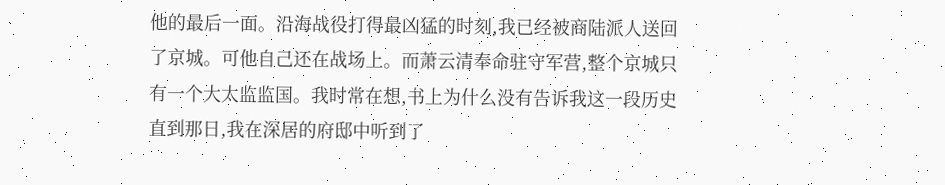他的最后一面。沿海战役打得最凶猛的时刻,我已经被商陆派人送回了京城。可他自己还在战场上。而萧云清奉命驻守军营,整个京城只有一个大太监监国。我时常在想,书上为什么没有告诉我这一段历史直到那日,我在深居的府邸中听到了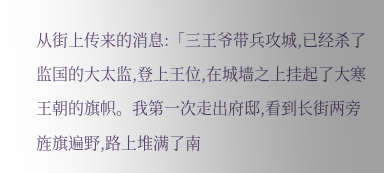从街上传来的消息:「三王爷带兵攻城,已经杀了监国的大太监,登上王位,在城墙之上挂起了大寒王朝的旗帜。我第一次走出府邸,看到长街两旁旌旗遍野,路上堆满了南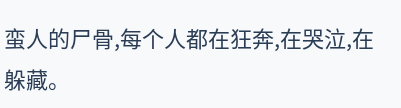蛮人的尸骨,每个人都在狂奔,在哭泣,在躲藏。